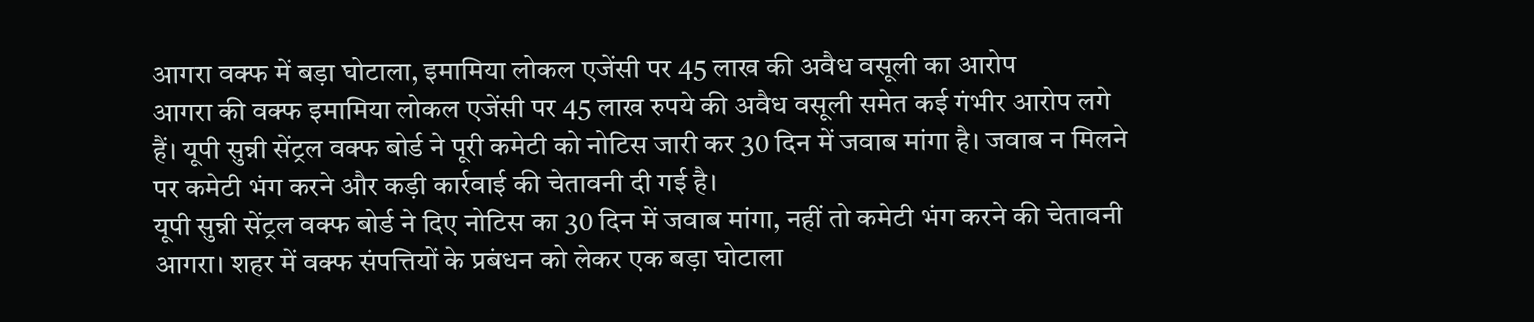आगरा वक्फ में बड़ा घोटाला, इमामिया लोकल एजेंसी पर 45 लाख की अवैध वसूली का आरोप
आगरा की वक्फ इमामिया लोकल एजेंसी पर 45 लाख रुपये की अवैध वसूली समेत कई गंभीर आरोप लगे हैं। यूपी सुन्नी सेंट्रल वक्फ बोर्ड ने पूरी कमेटी को नोटिस जारी कर 30 दिन में जवाब मांगा है। जवाब न मिलने पर कमेटी भंग करने और कड़ी कार्रवाई की चेतावनी दी गई है।
यूपी सुन्नी सेंट्रल वक्फ बोर्ड ने दिए नोटिस का 30 दिन में जवाब मांगा, नहीं तो कमेटी भंग करने की चेतावनी
आगरा। शहर में वक्फ संपत्तियों के प्रबंधन को लेकर एक बड़ा घोटाला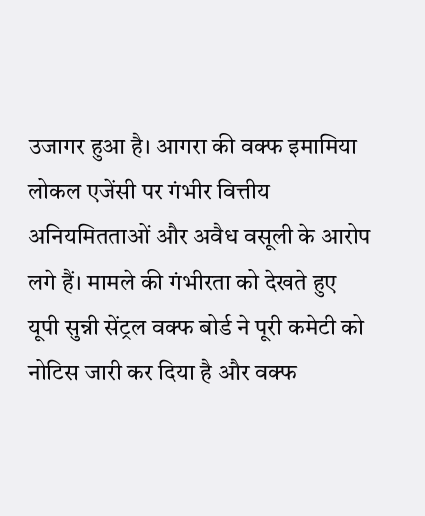उजागर हुआ है। आगरा की वक्फ इमामिया लोकल एजेंसी पर गंभीर वित्तीय अनियमितताओं और अवैध वसूली के आरोप लगे हैं। मामले की गंभीरता को देखते हुए यूपी सुन्नी सेंट्रल वक्फ बोर्ड ने पूरी कमेटी को नोटिस जारी कर दिया है और वक्फ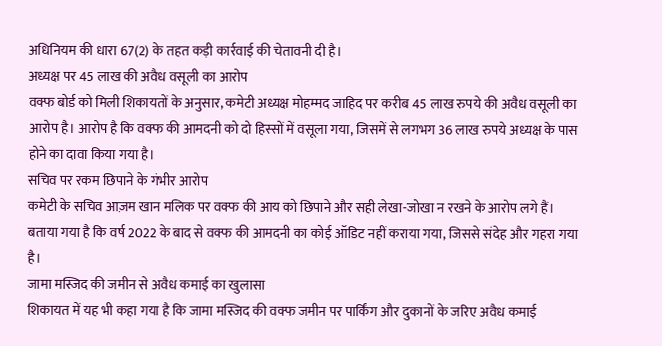अधिनियम की धारा 67(2) के तहत कड़ी कार्रवाई की चेतावनी दी है।
अध्यक्ष पर 45 लाख की अवैध वसूली का आरोप
वक्फ बोर्ड को मिली शिकायतों के अनुसार, कमेटी अध्यक्ष मोहम्मद जाहिद पर करीब 45 लाख रुपये की अवैध वसूली का आरोप है। आरोप है कि वक्फ की आमदनी को दो हिस्सों में वसूला गया, जिसमें से लगभग 36 लाख रुपये अध्यक्ष के पास होने का दावा किया गया है।
सचिव पर रकम छिपाने के गंभीर आरोप
कमेटी के सचिव आज़म खान मलिक पर वक्फ की आय को छिपाने और सही लेखा-जोखा न रखने के आरोप लगे हैं। बताया गया है कि वर्ष 2022 के बाद से वक्फ की आमदनी का कोई ऑडिट नहीं कराया गया, जिससे संदेह और गहरा गया है।
जामा मस्जिद की जमीन से अवैध कमाई का खुलासा
शिकायत में यह भी कहा गया है कि जामा मस्जिद की वक्फ जमीन पर पार्किंग और दुकानों के जरिए अवैध कमाई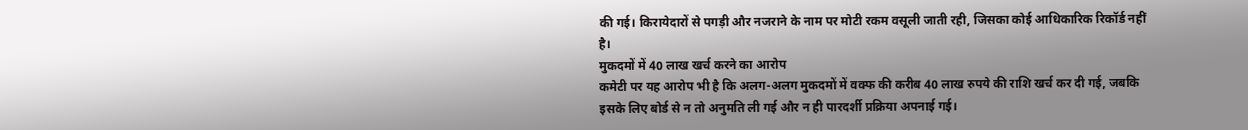की गई। किरायेदारों से पगड़ी और नजराने के नाम पर मोटी रकम वसूली जाती रही, जिसका कोई आधिकारिक रिकॉर्ड नहीं है।
मुकदमों में 40 लाख खर्च करने का आरोप
कमेटी पर यह आरोप भी है कि अलग-अलग मुकदमों में वक्फ की करीब 40 लाख रुपये की राशि खर्च कर दी गई, जबकि इसके लिए बोर्ड से न तो अनुमति ली गई और न ही पारदर्शी प्रक्रिया अपनाई गई।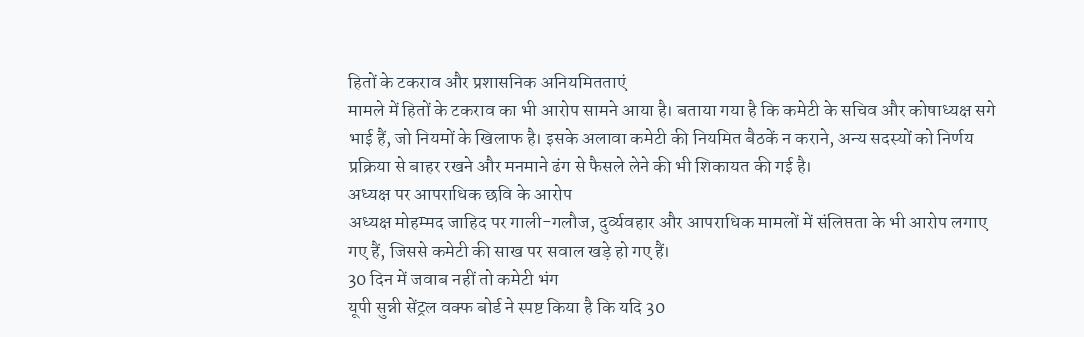हितों के टकराव और प्रशासनिक अनियमितताएं
मामले में हितों के टकराव का भी आरोप सामने आया है। बताया गया है कि कमेटी के सचिव और कोषाध्यक्ष सगे भाई हैं, जो नियमों के खिलाफ है। इसके अलावा कमेटी की नियमित बैठकें न कराने, अन्य सदस्यों को निर्णय प्रक्रिया से बाहर रखने और मनमाने ढंग से फैसले लेने की भी शिकायत की गई है।
अध्यक्ष पर आपराधिक छवि के आरोप
अध्यक्ष मोहम्मद जाहिद पर गाली-गलौज, दुर्व्यवहार और आपराधिक मामलों में संलिप्तता के भी आरोप लगाए गए हैं, जिससे कमेटी की साख पर सवाल खड़े हो गए हैं।
30 दिन में जवाब नहीं तो कमेटी भंग
यूपी सुन्नी सेंट्रल वक्फ बोर्ड ने स्पष्ट किया है कि यदि 30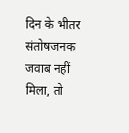दिन के भीतर संतोषजनक जवाब नहीं मिला, तो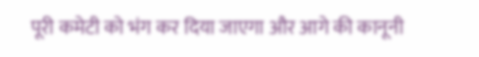पूरी कमेटी को भंग कर दिया जाएगा और आगे की कानूनी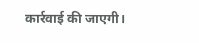कार्रवाई की जाएगी।